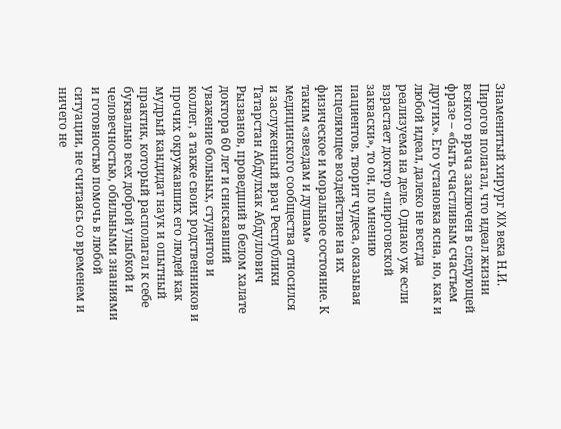Знаменитый хирург XIX века Н.И. Пирогов полагал, что идеал жизни всякого врача заключен в следующей фразе – «быть счастливым счастьем других». Его установка ясна, но, как и любой идеал, далеко не всегда реализуема на деле. Однако уж если взрастает доктор «пироговской закваски», то он, по мнению пациентов, творит чудеса, оказывая исцеляющее воздействие на их физическое и моральное состояние. К таким «звездам и душам» медицинского сообщества относился и заслуженный врач Республики Татарстан Абдулхак Абдуллович Рызванов, проведший в белом халате доктора 60 лет и снискавший уважение больных, студентов и коллег, а также своих родственников и прочих окружавших его людей как мудрый кандидат наук и опытный практик, который располагал к себе буквально всех доброй улыбкой и человечностью, обильными знаниями и готовностью помочь в любой ситуации, не считаясь со временем и ничего не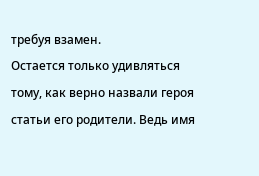требуя взамен.
Остается только удивляться тому, как верно назвали героя статьи его родители. Ведь имя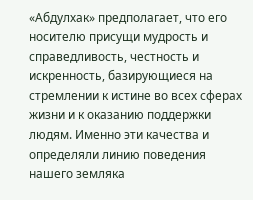«Абдулхак» предполагает, что его носителю присущи мудрость и справедливость, честность и искренность, базирующиеся на стремлении к истине во всех сферах жизни и к оказанию поддержки людям. Именно эти качества и определяли линию поведения нашего земляка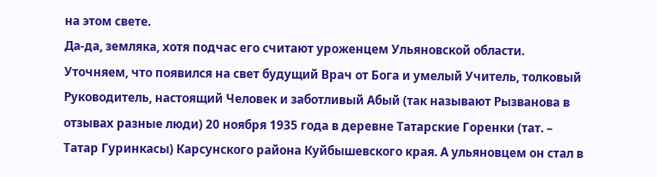на этом свете.
Да-да, земляка, хотя подчас его считают уроженцем Ульяновской области. Уточняем, что появился на свет будущий Врач от Бога и умелый Учитель, толковый Руководитель, настоящий Человек и заботливый Абый (так называют Рызванова в отзывах разные люди) 20 ноября 1935 года в деревне Татарские Горенки (тат. – Татар Гуринкасы) Карсунского района Куйбышевского края. А ульяновцем он стал в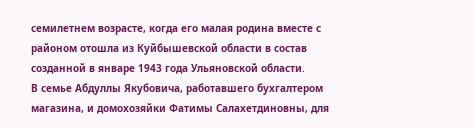семилетнем возрасте, когда его малая родина вместе с районом отошла из Куйбышевской области в состав созданной в январе 1943 года Ульяновской области.
В семье Абдуллы Якубовича, работавшего бухгалтером магазина, и домохозяйки Фатимы Салахетдиновны, для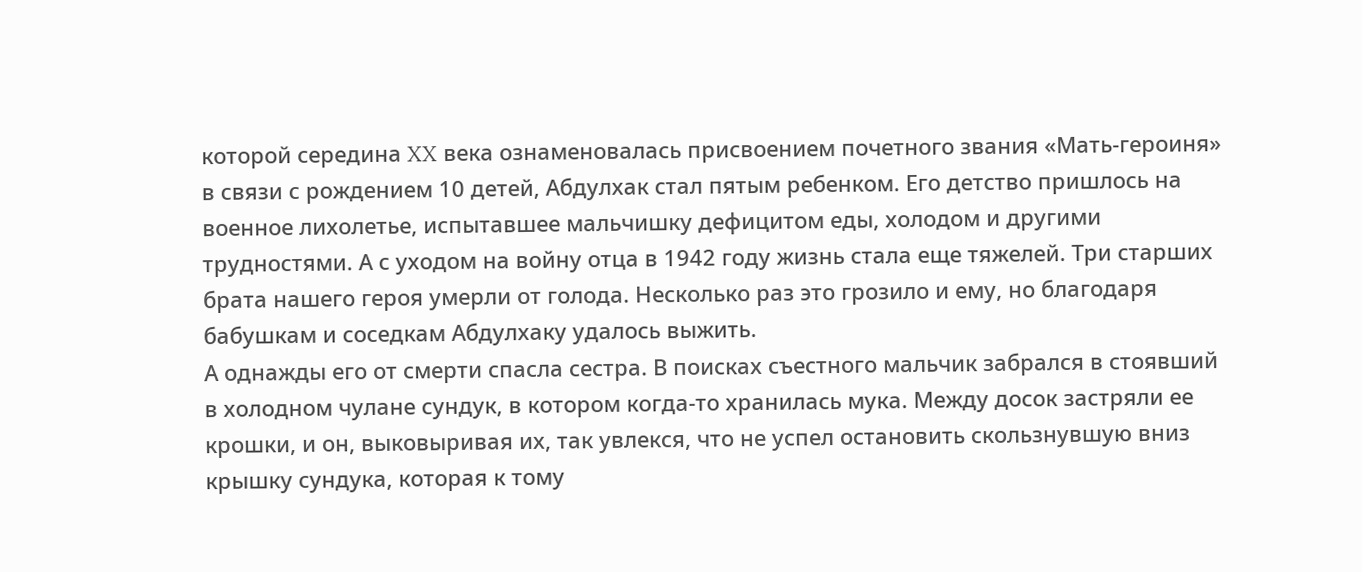которой середина XX века ознаменовалась присвоением почетного звания «Мать-героиня» в связи с рождением 10 детей, Абдулхак стал пятым ребенком. Его детство пришлось на военное лихолетье, испытавшее мальчишку дефицитом еды, холодом и другими трудностями. А с уходом на войну отца в 1942 году жизнь стала еще тяжелей. Три старших брата нашего героя умерли от голода. Несколько раз это грозило и ему, но благодаря бабушкам и соседкам Абдулхаку удалось выжить.
А однажды его от смерти спасла сестра. В поисках съестного мальчик забрался в стоявший в холодном чулане сундук, в котором когда-то хранилась мука. Между досок застряли ее крошки, и он, выковыривая их, так увлекся, что не успел остановить скользнувшую вниз крышку сундука, которая к тому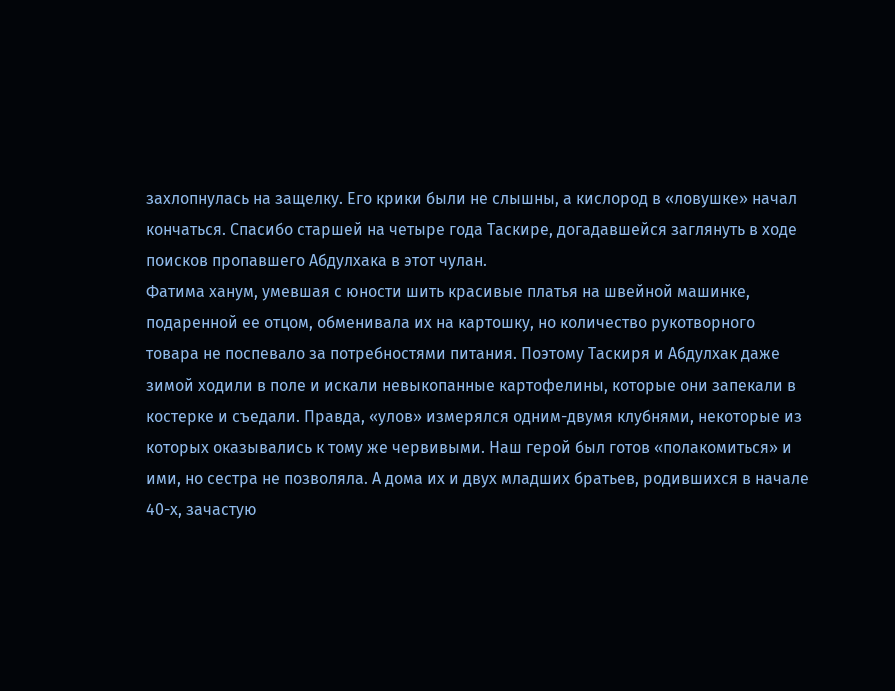захлопнулась на защелку. Его крики были не слышны, а кислород в «ловушке» начал кончаться. Спасибо старшей на четыре года Таскире, догадавшейся заглянуть в ходе поисков пропавшего Абдулхака в этот чулан.
Фатима ханум, умевшая с юности шить красивые платья на швейной машинке, подаренной ее отцом, обменивала их на картошку, но количество рукотворного товара не поспевало за потребностями питания. Поэтому Таскиря и Абдулхак даже зимой ходили в поле и искали невыкопанные картофелины, которые они запекали в костерке и съедали. Правда, «улов» измерялся одним-двумя клубнями, некоторые из которых оказывались к тому же червивыми. Наш герой был готов «полакомиться» и ими, но сестра не позволяла. А дома их и двух младших братьев, родившихся в начале 40-х, зачастую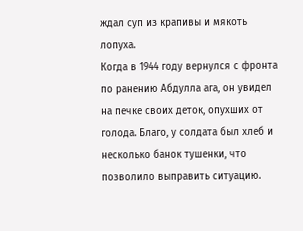ждал суп из крапивы и мякоть лопуха.
Когда в 1944 году вернулся с фронта по ранению Абдулла ага, он увидел на печке своих деток, опухших от голода. Благо, у солдата был хлеб и несколько банок тушенки, что позволило выправить ситуацию.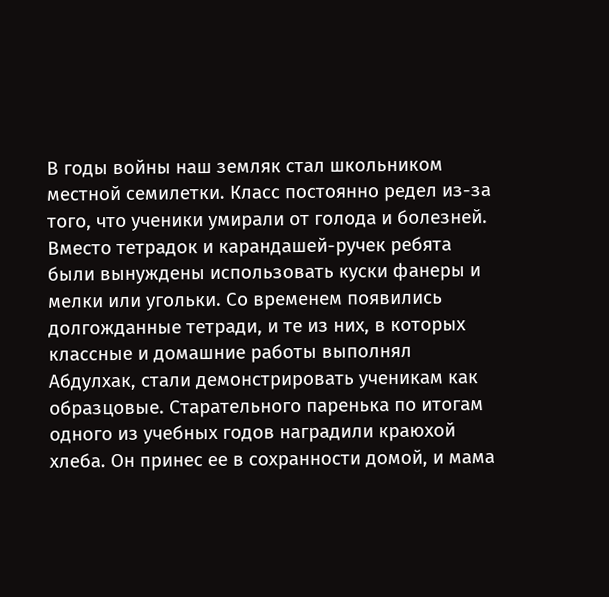В годы войны наш земляк стал школьником местной семилетки. Класс постоянно редел из-за того, что ученики умирали от голода и болезней. Вместо тетрадок и карандашей-ручек ребята были вынуждены использовать куски фанеры и мелки или угольки. Со временем появились долгожданные тетради, и те из них, в которых классные и домашние работы выполнял Абдулхак, стали демонстрировать ученикам как образцовые. Старательного паренька по итогам одного из учебных годов наградили краюхой хлеба. Он принес ее в сохранности домой, и мама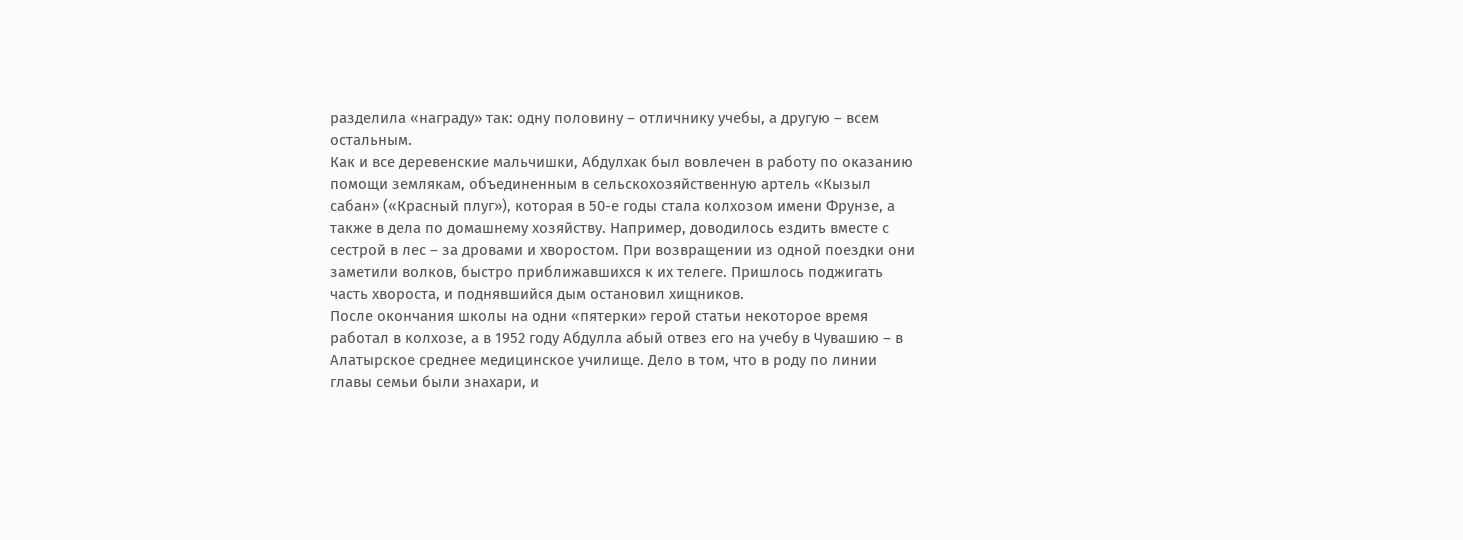разделила «награду» так: одну половину – отличнику учебы, а другую – всем остальным.
Как и все деревенские мальчишки, Абдулхак был вовлечен в работу по оказанию помощи землякам, объединенным в сельскохозяйственную артель «Кызыл сабан» («Красный плуг»), которая в 50-е годы стала колхозом имени Фрунзе, а также в дела по домашнему хозяйству. Например, доводилось ездить вместе с сестрой в лес – за дровами и хворостом. При возвращении из одной поездки они заметили волков, быстро приближавшихся к их телеге. Пришлось поджигать часть хвороста, и поднявшийся дым остановил хищников.
После окончания школы на одни «пятерки» герой статьи некоторое время работал в колхозе, а в 1952 году Абдулла абый отвез его на учебу в Чувашию – в Алатырское среднее медицинское училище. Дело в том, что в роду по линии главы семьи были знахари, и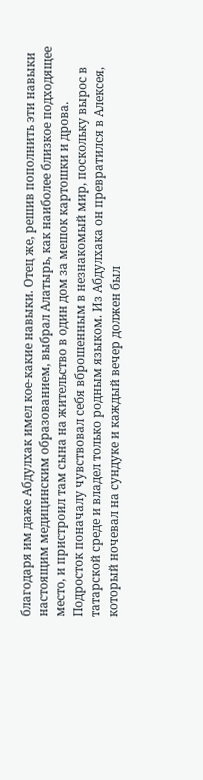благодаря им даже Абдулхак имел кое-какие навыки. Отец же, решив пополнить эти навыки настоящим медицинским образованием, выбрал Алатырь, как наиболее близкое подходящее место, и пристроил там сына на жительство в один дом за мешок картошки и дрова.
Подросток поначалу чувствовал себя вброшенным в незнакомый мир, поскольку вырос в татарской среде и владел только родным языком. Из Абдулхака он превратился в Алексея, который ночевал на сундуке и каждый вечер должен был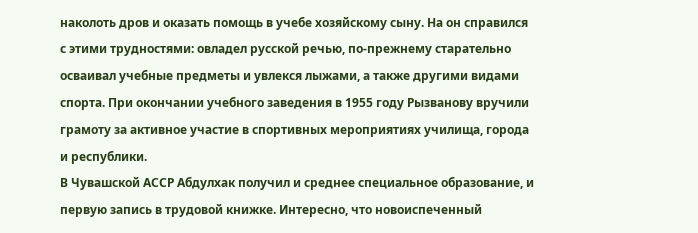наколоть дров и оказать помощь в учебе хозяйскому сыну. На он справился с этими трудностями: овладел русской речью, по-прежнему старательно осваивал учебные предметы и увлекся лыжами, а также другими видами спорта. При окончании учебного заведения в 1955 году Рызванову вручили грамоту за активное участие в спортивных мероприятиях училища, города и республики.
В Чувашской АССР Абдулхак получил и среднее специальное образование, и первую запись в трудовой книжке. Интересно, что новоиспеченный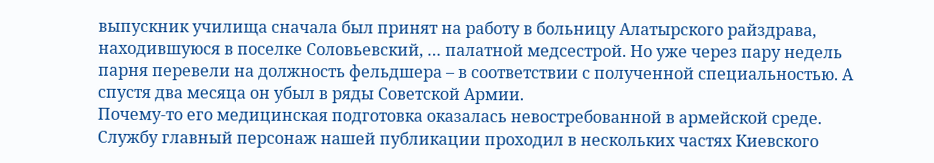выпускник училища сначала был принят на работу в больницу Алатырского райздрава, находившуюся в поселке Соловьевский, … палатной медсестрой. Но уже через пару недель парня перевели на должность фельдшера – в соответствии с полученной специальностью. А спустя два месяца он убыл в ряды Советской Армии.
Почему-то его медицинская подготовка оказалась невостребованной в армейской среде. Службу главный персонаж нашей публикации проходил в нескольких частях Киевского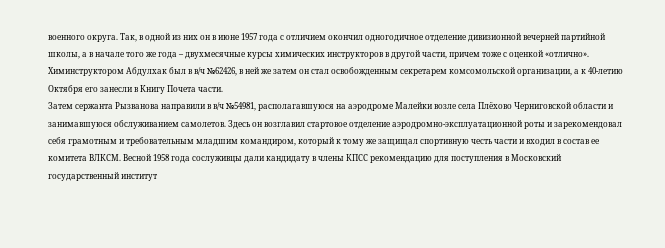военного округа. Так, в одной из них он в июне 1957 года с отличием окончил одногодичное отделение дивизионной вечерней партийной школы, а в начале того же года – двухмесячные курсы химических инструкторов в другой части, причем тоже с оценкой «отлично». Химинструктором Абдулхак был в в/ч №62426, в ней же затем он стал освобожденным секретарем комсомольской организации, а к 40-летию Октября его занесли в Книгу Почета части.
Затем сержанта Рызванова направили в в/ч №54981, располагавшуюся на аэродроме Малейки возле села Плёхово Черниговской области и занимавшуюся обслуживанием самолетов. Здесь он возглавил стартовое отделение аэродромно-эксплуатационной роты и зарекомендовал себя грамотным и требовательным младшим командиром, который к тому же защищал спортивную честь части и входил в состав ее комитета ВЛКСМ. Весной 1958 года сослуживцы дали кандидату в члены КПСС рекомендацию для поступления в Московский государственный институт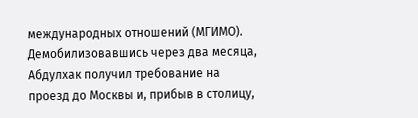международных отношений (МГИМО).
Демобилизовавшись через два месяца, Абдулхак получил требование на проезд до Москвы и, прибыв в столицу,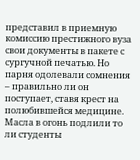представил в приемную комиссию престижного вуза свои документы в пакете с сургучной печатью. Но парня одолевали сомнения – правильно ли он поступает, ставя крест на полюбившейся медицине. Масла в огонь подлили то ли студенты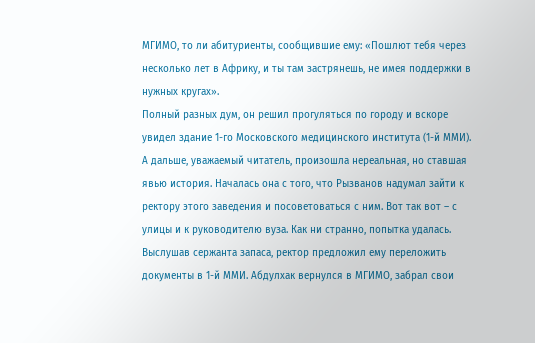МГИМО, то ли абитуриенты, сообщившие ему: «Пошлют тебя через несколько лет в Африку, и ты там застрянешь, не имея поддержки в нужных кругах».
Полный разных дум, он решил прогуляться по городу и вскоре увидел здание 1-го Московского медицинского института (1-й ММИ). А дальше, уважаемый читатель, произошла нереальная, но ставшая явью история. Началась она с того, что Рызванов надумал зайти к ректору этого заведения и посоветоваться с ним. Вот так вот – с улицы и к руководителю вуза. Как ни странно, попытка удалась. Выслушав сержанта запаса, ректор предложил ему переложить документы в 1-й ММИ. Абдулхак вернулся в МГИМО, забрал свои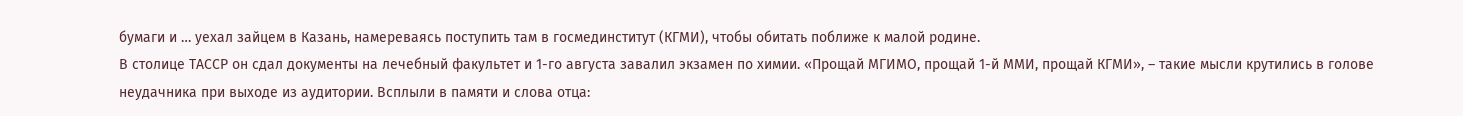бумаги и … уехал зайцем в Казань, намереваясь поступить там в госмединститут (КГМИ), чтобы обитать поближе к малой родине.
В столице ТАССР он сдал документы на лечебный факультет и 1-го августа завалил экзамен по химии. «Прощай МГИМО, прощай 1-й ММИ, прощай КГМИ», – такие мысли крутились в голове неудачника при выходе из аудитории. Всплыли в памяти и слова отца: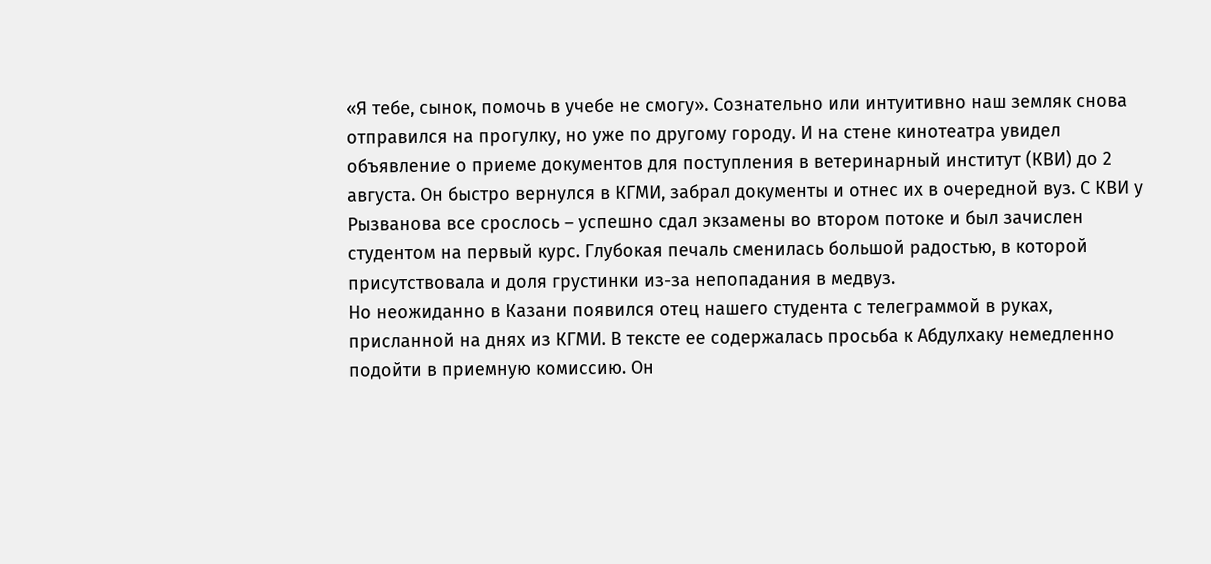«Я тебе, сынок, помочь в учебе не смогу». Сознательно или интуитивно наш земляк снова отправился на прогулку, но уже по другому городу. И на стене кинотеатра увидел объявление о приеме документов для поступления в ветеринарный институт (КВИ) до 2 августа. Он быстро вернулся в КГМИ, забрал документы и отнес их в очередной вуз. С КВИ у Рызванова все срослось – успешно сдал экзамены во втором потоке и был зачислен студентом на первый курс. Глубокая печаль сменилась большой радостью, в которой присутствовала и доля грустинки из-за непопадания в медвуз.
Но неожиданно в Казани появился отец нашего студента с телеграммой в руках, присланной на днях из КГМИ. В тексте ее содержалась просьба к Абдулхаку немедленно подойти в приемную комиссию. Он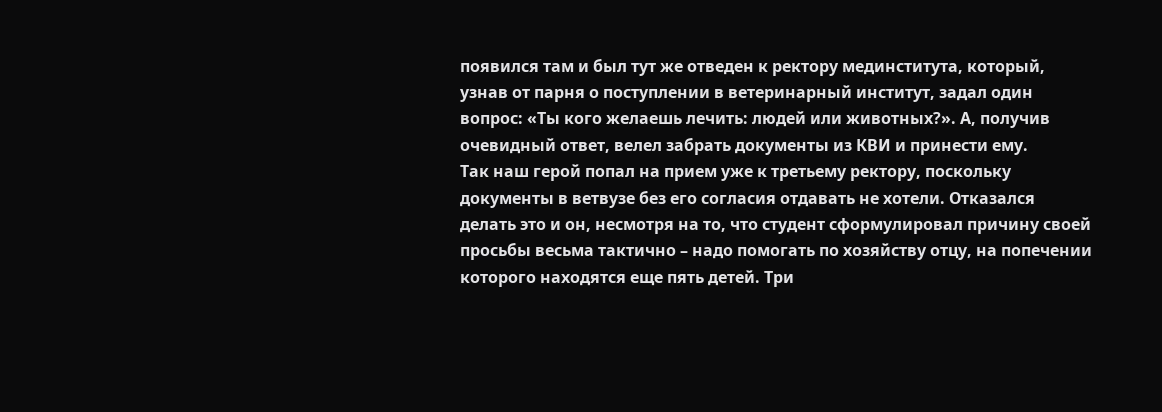появился там и был тут же отведен к ректору мединститута, который, узнав от парня о поступлении в ветеринарный институт, задал один вопрос: «Ты кого желаешь лечить: людей или животных?». А, получив очевидный ответ, велел забрать документы из КВИ и принести ему.
Так наш герой попал на прием уже к третьему ректору, поскольку документы в ветвузе без его согласия отдавать не хотели. Отказался делать это и он, несмотря на то, что студент сформулировал причину своей просьбы весьма тактично – надо помогать по хозяйству отцу, на попечении которого находятся еще пять детей. Три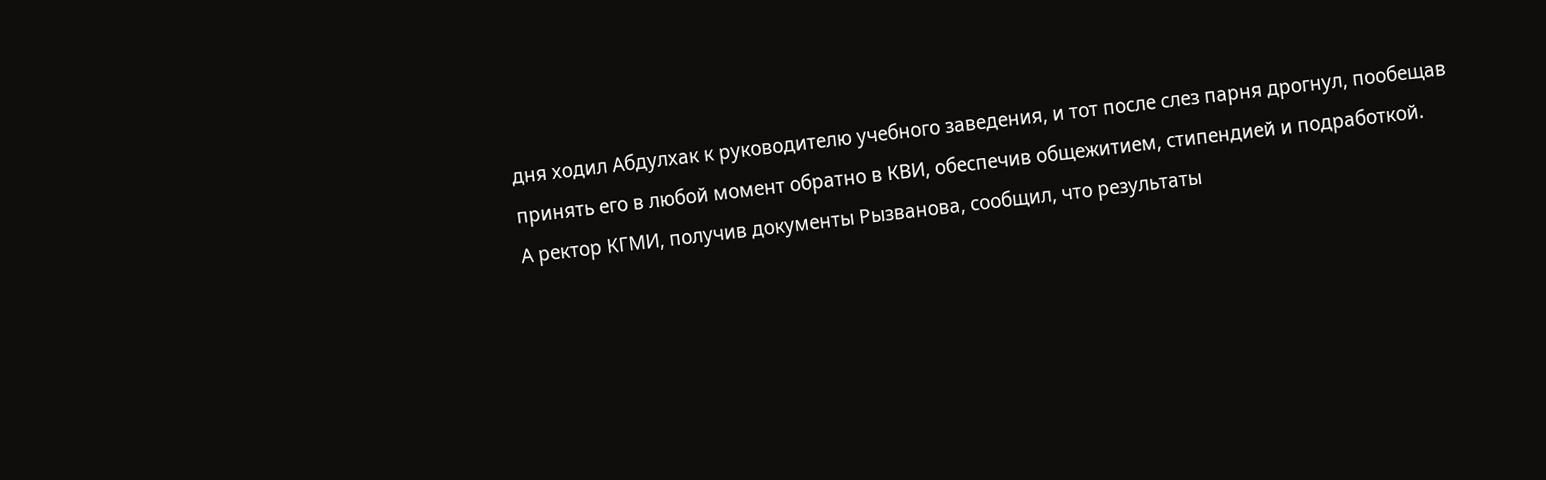дня ходил Абдулхак к руководителю учебного заведения, и тот после слез парня дрогнул, пообещав принять его в любой момент обратно в КВИ, обеспечив общежитием, стипендией и подработкой.
А ректор КГМИ, получив документы Рызванова, сообщил, что результаты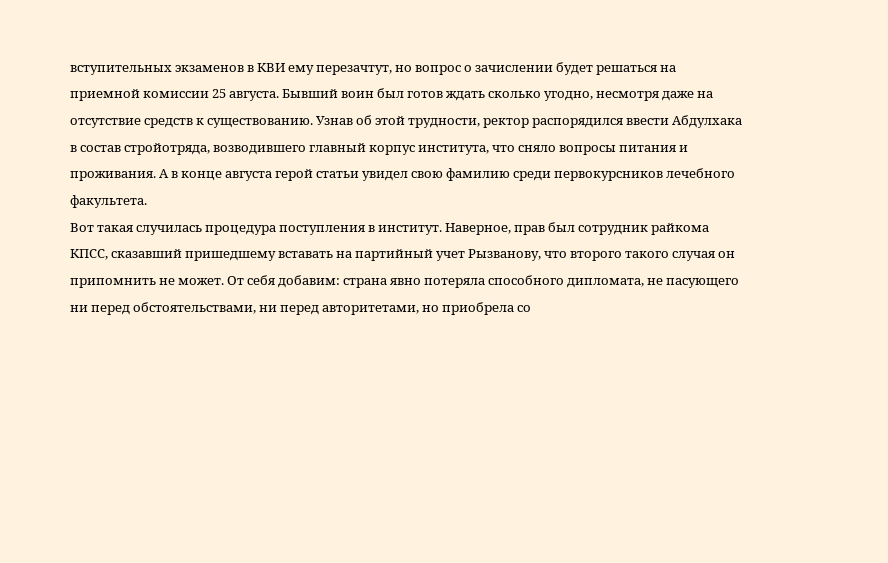вступительных экзаменов в КВИ ему перезачтут, но вопрос о зачислении будет решаться на приемной комиссии 25 августа. Бывший воин был готов ждать сколько угодно, несмотря даже на отсутствие средств к существованию. Узнав об этой трудности, ректор распорядился ввести Абдулхака в состав стройотряда, возводившего главный корпус института, что сняло вопросы питания и проживания. А в конце августа герой статьи увидел свою фамилию среди первокурсников лечебного факультета.
Вот такая случилась процедура поступления в институт. Наверное, прав был сотрудник райкома КПСС, сказавший пришедшему вставать на партийный учет Рызванову, что второго такого случая он припомнить не может. От себя добавим: страна явно потеряла способного дипломата, не пасующего ни перед обстоятельствами, ни перед авторитетами, но приобрела со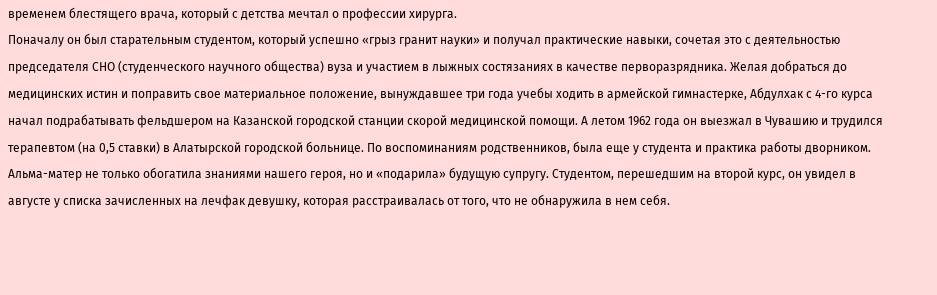временем блестящего врача, который с детства мечтал о профессии хирурга.
Поначалу он был старательным студентом, который успешно «грыз гранит науки» и получал практические навыки, сочетая это с деятельностью председателя СНО (студенческого научного общества) вуза и участием в лыжных состязаниях в качестве перворазрядника. Желая добраться до медицинских истин и поправить свое материальное положение, вынуждавшее три года учебы ходить в армейской гимнастерке, Абдулхак с 4-го курса начал подрабатывать фельдшером на Казанской городской станции скорой медицинской помощи. А летом 1962 года он выезжал в Чувашию и трудился терапевтом (на 0,5 ставки) в Алатырской городской больнице. По воспоминаниям родственников, была еще у студента и практика работы дворником.
Альма-матер не только обогатила знаниями нашего героя, но и «подарила» будущую супругу. Студентом, перешедшим на второй курс, он увидел в августе у списка зачисленных на лечфак девушку, которая расстраивалась от того, что не обнаружила в нем себя.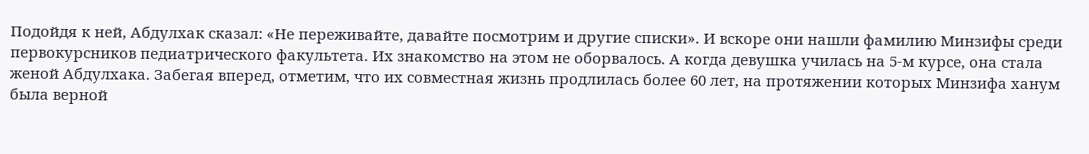Подойдя к ней, Абдулхак сказал: «Не переживайте, давайте посмотрим и другие списки». И вскоре они нашли фамилию Минзифы среди первокурсников педиатрического факультета. Их знакомство на этом не оборвалось. А когда девушка училась на 5-м курсе, она стала женой Абдулхака. Забегая вперед, отметим, что их совместная жизнь продлилась более 60 лет, на протяжении которых Минзифа ханум была верной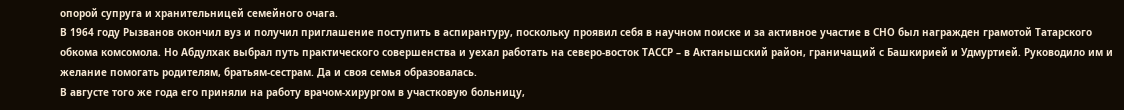опорой супруга и хранительницей семейного очага.
В 1964 году Рызванов окончил вуз и получил приглашение поступить в аспирантуру, поскольку проявил себя в научном поиске и за активное участие в СНО был награжден грамотой Татарского обкома комсомола. Но Абдулхак выбрал путь практического совершенства и уехал работать на северо-восток ТАССР – в Актанышский район, граничащий с Башкирией и Удмуртией. Руководило им и желание помогать родителям, братьям-сестрам. Да и своя семья образовалась.
В августе того же года его приняли на работу врачом-хирургом в участковую больницу,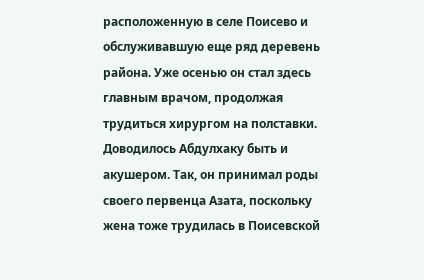расположенную в селе Поисево и обслуживавшую еще ряд деревень района. Уже осенью он стал здесь главным врачом, продолжая трудиться хирургом на полставки. Доводилось Абдулхаку быть и акушером. Так, он принимал роды своего первенца Азата, поскольку жена тоже трудилась в Поисевской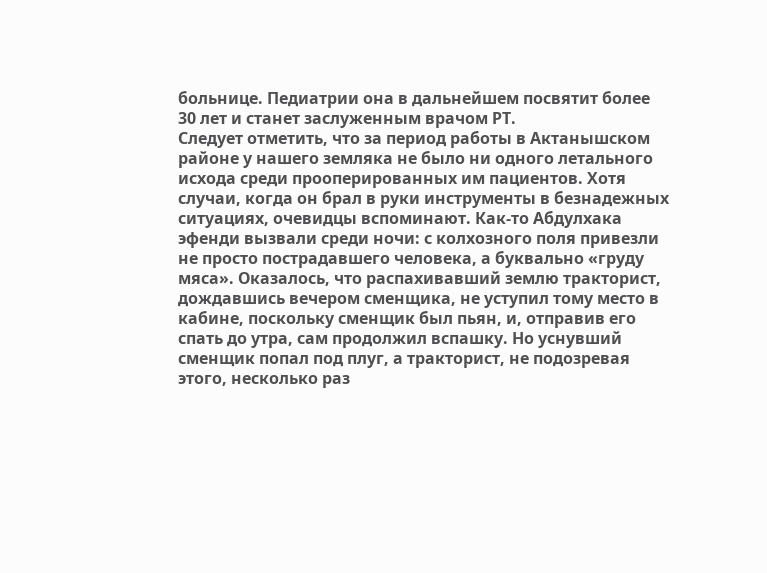больнице. Педиатрии она в дальнейшем посвятит более 30 лет и станет заслуженным врачом РТ.
Следует отметить, что за период работы в Актанышском районе у нашего земляка не было ни одного летального исхода среди прооперированных им пациентов. Хотя случаи, когда он брал в руки инструменты в безнадежных ситуациях, очевидцы вспоминают. Как-то Абдулхака эфенди вызвали среди ночи: с колхозного поля привезли не просто пострадавшего человека, а буквально «груду мяса». Оказалось, что распахивавший землю тракторист, дождавшись вечером сменщика, не уступил тому место в кабине, поскольку сменщик был пьян, и, отправив его спать до утра, сам продолжил вспашку. Но уснувший сменщик попал под плуг, а тракторист, не подозревая этого, несколько раз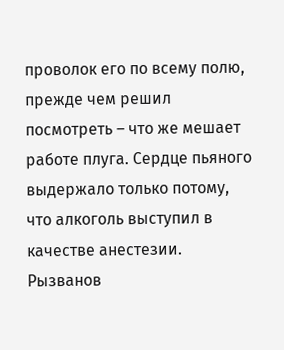проволок его по всему полю, прежде чем решил посмотреть – что же мешает работе плуга. Сердце пьяного выдержало только потому, что алкоголь выступил в качестве анестезии.
Рызванов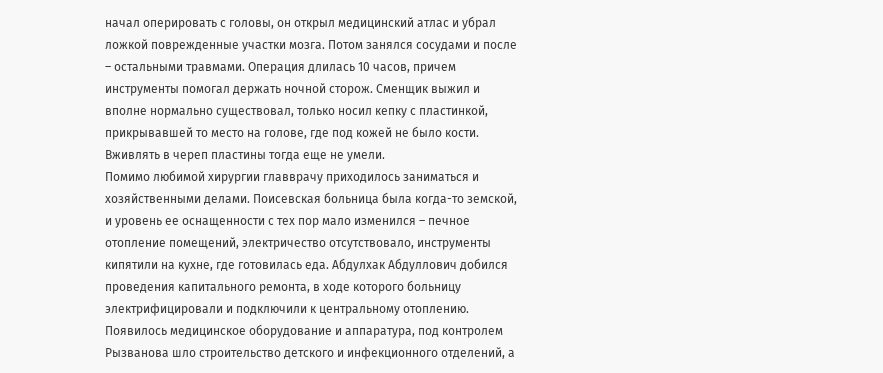начал оперировать с головы, он открыл медицинский атлас и убрал ложкой поврежденные участки мозга. Потом занялся сосудами и после – остальными травмами. Операция длилась 10 часов, причем инструменты помогал держать ночной сторож. Сменщик выжил и вполне нормально существовал, только носил кепку с пластинкой, прикрывавшей то место на голове, где под кожей не было кости. Вживлять в череп пластины тогда еще не умели.
Помимо любимой хирургии главврачу приходилось заниматься и хозяйственными делами. Поисевская больница была когда-то земской, и уровень ее оснащенности с тех пор мало изменился – печное отопление помещений, электричество отсутствовало, инструменты кипятили на кухне, где готовилась еда. Абдулхак Абдуллович добился проведения капитального ремонта, в ходе которого больницу электрифицировали и подключили к центральному отоплению. Появилось медицинское оборудование и аппаратура, под контролем Рызванова шло строительство детского и инфекционного отделений, а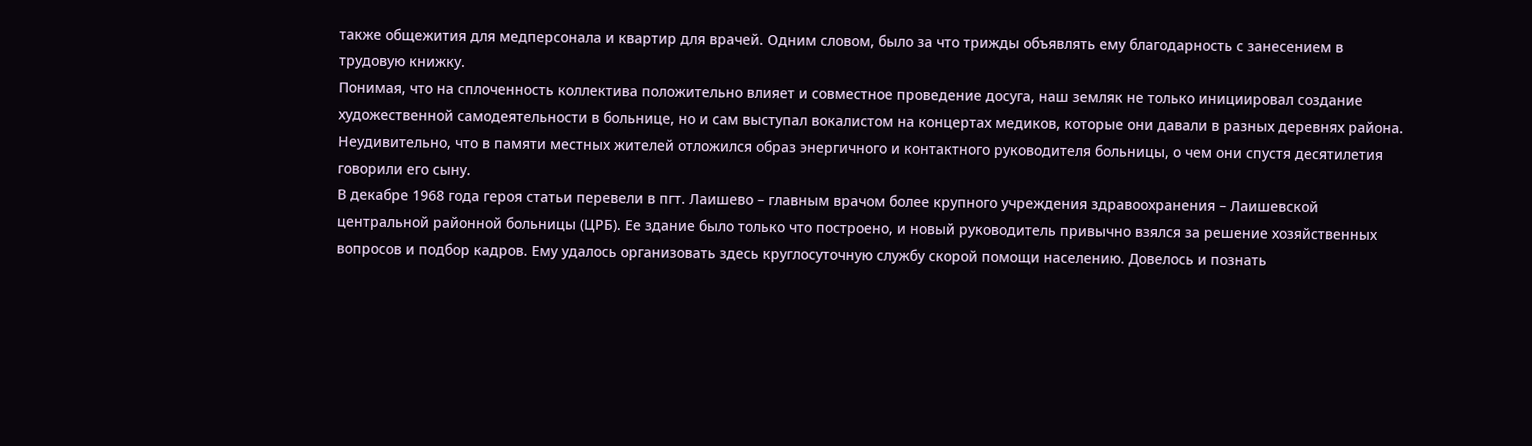также общежития для медперсонала и квартир для врачей. Одним словом, было за что трижды объявлять ему благодарность с занесением в трудовую книжку.
Понимая, что на сплоченность коллектива положительно влияет и совместное проведение досуга, наш земляк не только инициировал создание художественной самодеятельности в больнице, но и сам выступал вокалистом на концертах медиков, которые они давали в разных деревнях района. Неудивительно, что в памяти местных жителей отложился образ энергичного и контактного руководителя больницы, о чем они спустя десятилетия говорили его сыну.
В декабре 1968 года героя статьи перевели в пгт. Лаишево – главным врачом более крупного учреждения здравоохранения – Лаишевской центральной районной больницы (ЦРБ). Ее здание было только что построено, и новый руководитель привычно взялся за решение хозяйственных вопросов и подбор кадров. Ему удалось организовать здесь круглосуточную службу скорой помощи населению. Довелось и познать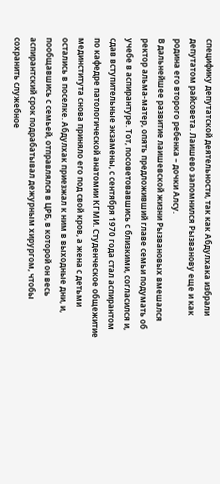специфику депутатской деятельности, так как Абдулхака избрали депутатом райсовета. Лаишево запомнился Рызванову еще и как родина его второго ребенка – дочки Алсу.
В дальнейшее развитие лаишевской жизни Рызвановых вмешался ректор альма-матер, опять предложивший главе семьи подумать об учебе в аспирантуре. Тот, посоветовавшись с близкими, согласился и, сдав вступительные экзамены, с сентября 1970 года стал аспирантом по кафедре патологической анатомии КГМИ. Студенческое общежитие мединститута снова приняло его под свой кров, а жена с детьми остались в поселке. Абдулхак приезжал к ним в выходные дни, и, пообщавшись с семьей, отправлялся в ЦРБ, в которой он весь аспирантский срок подрабатывал дежурным хирургом, чтобы сохранить служебное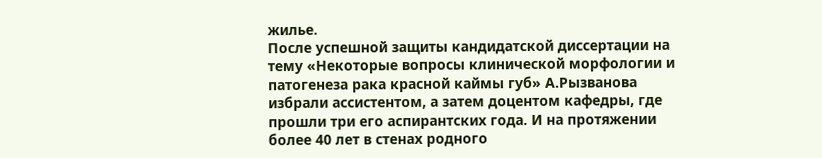жилье.
После успешной защиты кандидатской диссертации на тему «Некоторые вопросы клинической морфологии и патогенеза рака красной каймы губ» А.Рызванова избрали ассистентом, а затем доцентом кафедры, где прошли три его аспирантских года. И на протяжении более 40 лет в стенах родного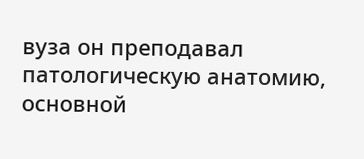вуза он преподавал патологическую анатомию, основной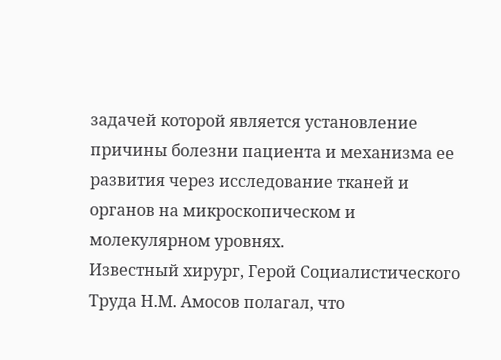задачей которой является установление причины болезни пациента и механизма ее развития через исследование тканей и органов на микроскопическом и молекулярном уровнях.
Известный хирург, Герой Социалистического Труда Н.М. Амосов полагал, что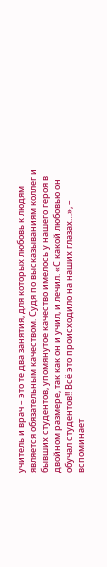учитель и врач – это те два занятия, для которых любовь к людям является обязательным качеством. Судя по высказываниям коллег и бывших студентов, упомянутое качество имелось у нашего героя в двойном размере, так как он и учил, и лечил. «С какой любовью он обучал студентов!! Всё это происходило на наших глазах…», – вспоминает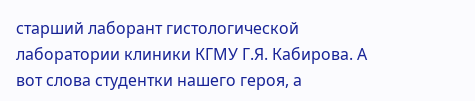старший лаборант гистологической лаборатории клиники КГМУ Г.Я. Кабирова. А вот слова студентки нашего героя, а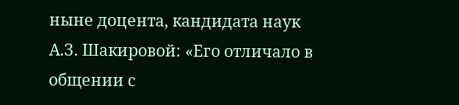ныне доцента, кандидата наук А.З. Шакировой: «Его отличало в общении с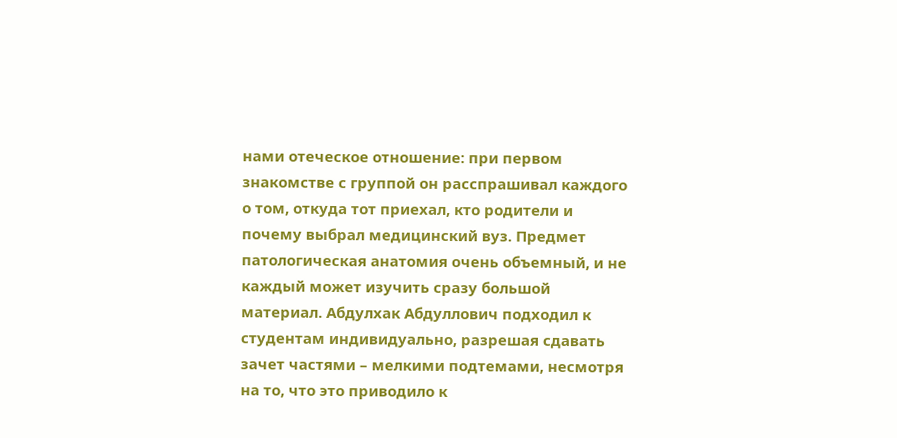нами отеческое отношение: при первом знакомстве с группой он расспрашивал каждого о том, откуда тот приехал, кто родители и почему выбрал медицинский вуз. Предмет патологическая анатомия очень объемный, и не каждый может изучить сразу большой материал. Абдулхак Абдуллович подходил к студентам индивидуально, разрешая сдавать зачет частями – мелкими подтемами, несмотря на то, что это приводило к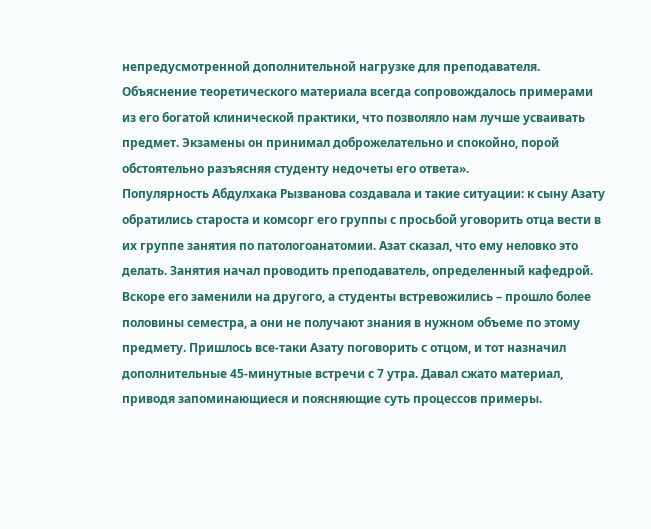непредусмотренной дополнительной нагрузке для преподавателя. Объяснение теоретического материала всегда сопровождалось примерами из его богатой клинической практики, что позволяло нам лучше усваивать предмет. Экзамены он принимал доброжелательно и спокойно, порой обстоятельно разъясняя студенту недочеты его ответа».
Популярность Абдулхака Рызванова создавала и такие ситуации: к сыну Азату обратились староста и комсорг его группы с просьбой уговорить отца вести в их группе занятия по патологоанатомии. Азат сказал, что ему неловко это делать. Занятия начал проводить преподаватель, определенный кафедрой. Вскоре его заменили на другого, а студенты встревожились – прошло более половины семестра, а они не получают знания в нужном объеме по этому предмету. Пришлось все-таки Азату поговорить с отцом, и тот назначил дополнительные 45-минутные встречи с 7 утра. Давал сжато материал, приводя запоминающиеся и поясняющие суть процессов примеры.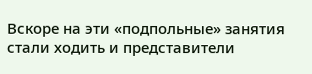Вскоре на эти «подпольные» занятия стали ходить и представители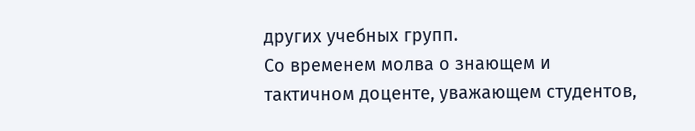других учебных групп.
Со временем молва о знающем и тактичном доценте, уважающем студентов,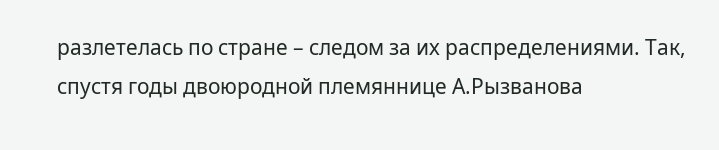разлетелась по стране – следом за их распределениями. Так, спустя годы двоюродной племяннице А.Рызванова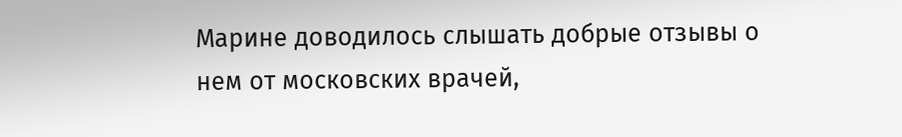Марине доводилось слышать добрые отзывы о нем от московских врачей,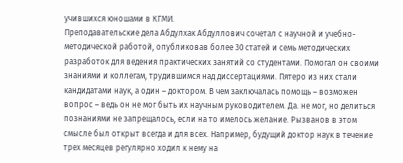учившихся юношами в КГМИ.
Преподавательские дела Абдулхак Абдуллович сочетал с научной и учебно-методической работой, опубликовав более 30 статей и семь методических разработок для ведения практических занятий со студентами. Помогал он своими знаниями и коллегам, трудившимся над диссертациями. Пятеро из них стали кандидатами наук, а один – доктором. В чем заключалась помощь – возможен вопрос – ведь он не мог быть их научным руководителем. Да. не мог, но делиться познаниями не запрещалось, если на то имелось желание. Рызванов в этом смысле был открыт всегда и для всех. Например, будущий доктор наук в течение трех месяцев регулярно ходил к нему на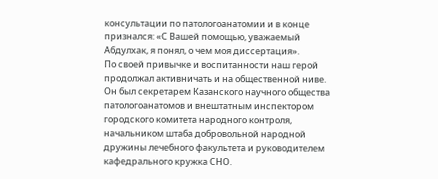консультации по патологоанатомии и в конце признался: «С Вашей помощью, уважаемый Абдулхак, я понял, о чем моя диссертация».
По своей привычке и воспитанности наш герой продолжал активничать и на общественной ниве. Он был секретарем Казанского научного общества патологоанатомов и внештатным инспектором городского комитета народного контроля, начальником штаба добровольной народной дружины лечебного факультета и руководителем кафедрального кружка СНО.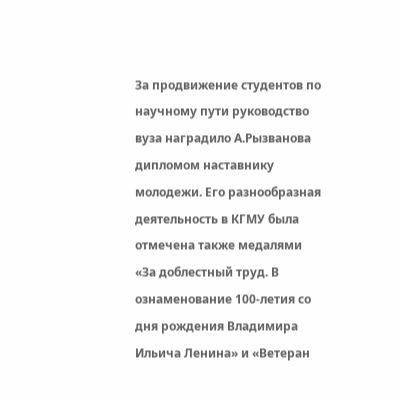За продвижение студентов по научному пути руководство вуза наградило А.Рызванова дипломом наставнику молодежи. Его разнообразная деятельность в КГМУ была отмечена также медалями «За доблестный труд. В ознаменование 100-летия со дня рождения Владимира Ильича Ленина» и «Ветеран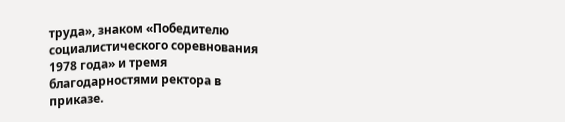труда», знаком «Победителю социалистического соревнования 1978 года» и тремя благодарностями ректора в приказе.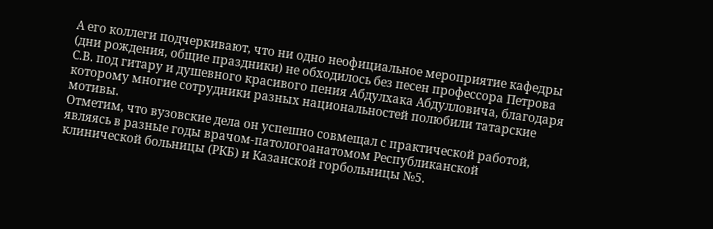А его коллеги подчеркивают, что ни одно неофициальное мероприятие кафедры (дни рождения, общие праздники) не обходилось без песен профессора Петрова С.В. под гитару и душевного красивого пения Абдулхака Абдулловича, благодаря которому многие сотрудники разных национальностей полюбили татарские мотивы.
Отметим, что вузовские дела он успешно совмещал с практической работой, являясь в разные годы врачом-патологоанатомом Республиканской клинической больницы (РКБ) и Казанской горбольницы №5.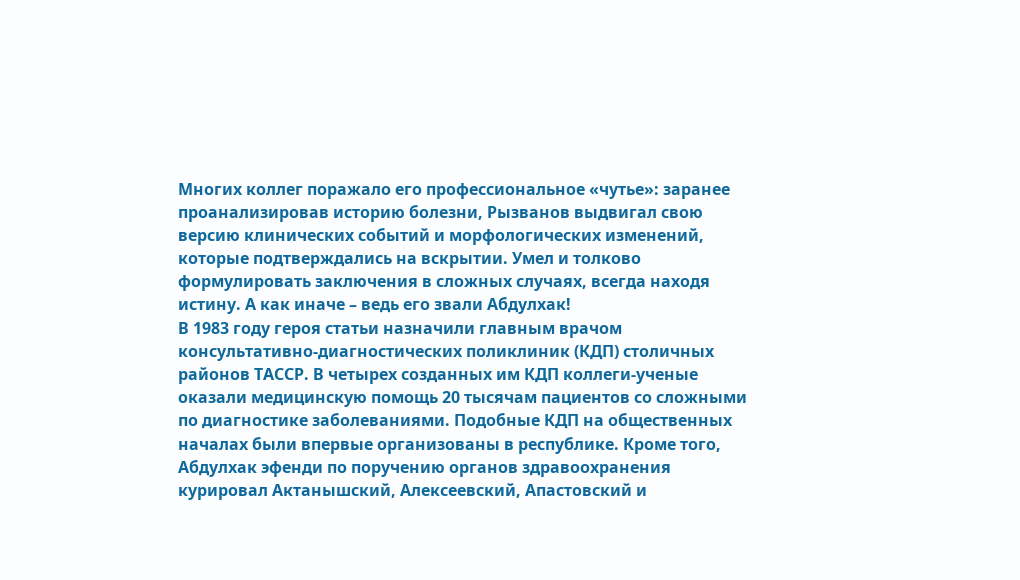Многих коллег поражало его профессиональное «чутье»: заранее проанализировав историю болезни, Рызванов выдвигал свою версию клинических событий и морфологических изменений, которые подтверждались на вскрытии. Умел и толково формулировать заключения в сложных случаях, всегда находя истину. А как иначе – ведь его звали Абдулхак!
В 1983 году героя статьи назначили главным врачом консультативно-диагностических поликлиник (КДП) столичных районов ТАССР. В четырех созданных им КДП коллеги-ученые оказали медицинскую помощь 20 тысячам пациентов со сложными по диагностике заболеваниями. Подобные КДП на общественных началах были впервые организованы в республике. Кроме того, Абдулхак эфенди по поручению органов здравоохранения курировал Актанышский, Алексеевский, Апастовский и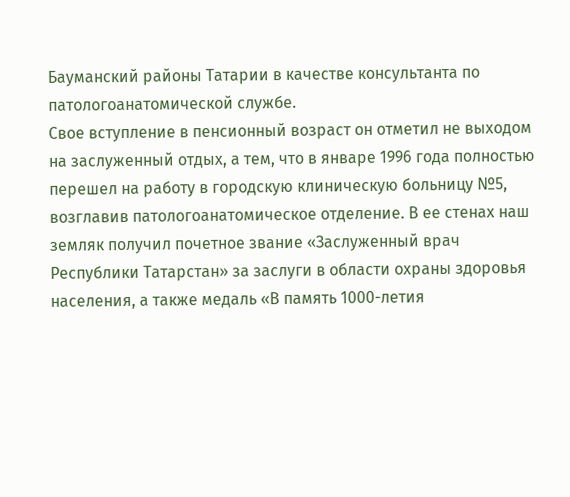Бауманский районы Татарии в качестве консультанта по патологоанатомической службе.
Свое вступление в пенсионный возраст он отметил не выходом на заслуженный отдых, а тем, что в январе 1996 года полностью перешел на работу в городскую клиническую больницу №5, возглавив патологоанатомическое отделение. В ее стенах наш земляк получил почетное звание «Заслуженный врач Республики Татарстан» за заслуги в области охраны здоровья населения, а также медаль «В память 1000-летия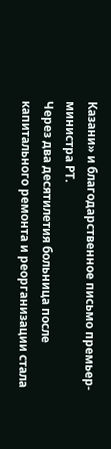Казани» и благодарственное письмо премьер-министра РТ.
Через два десятилетия больница после капитального ремонта и реорганизации стала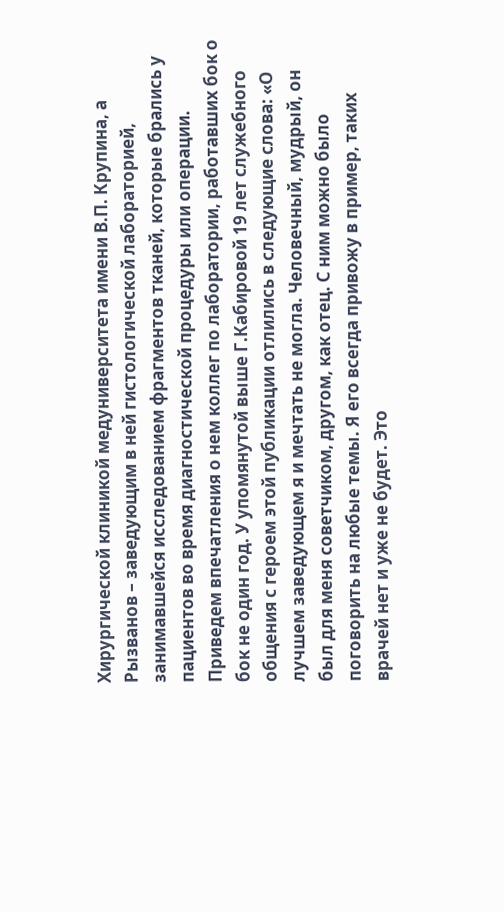Хирургической клиникой медуниверситета имени В.П. Крупина, а Рызванов – заведующим в ней гистологической лабораторией, занимавшейся исследованием фрагментов тканей, которые брались у пациентов во время диагностической процедуры или операции.
Приведем впечатления о нем коллег по лаборатории, работавших бок о бок не один год. У упомянутой выше Г.Кабировой 19 лет служебного общения с героем этой публикации отлились в следующие слова: «О лучшем заведующем я и мечтать не могла. Человечный, мудрый, он был для меня советчиком, другом, как отец. С ним можно было поговорить на любые темы. Я его всегда привожу в пример, таких врачей нет и уже не будет. Это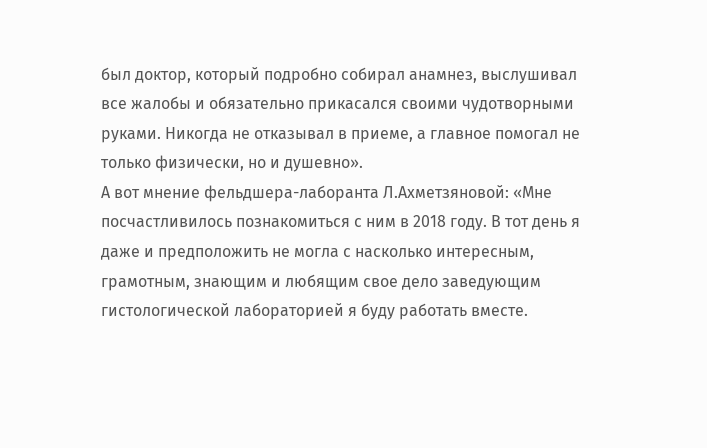был доктор, который подробно собирал анамнез, выслушивал все жалобы и обязательно прикасался своими чудотворными руками. Никогда не отказывал в приеме, а главное помогал не только физически, но и душевно».
А вот мнение фельдшера-лаборанта Л.Ахметзяновой: «Мне посчастливилось познакомиться с ним в 2018 году. В тот день я даже и предположить не могла с насколько интересным, грамотным, знающим и любящим свое дело заведующим гистологической лабораторией я буду работать вместе.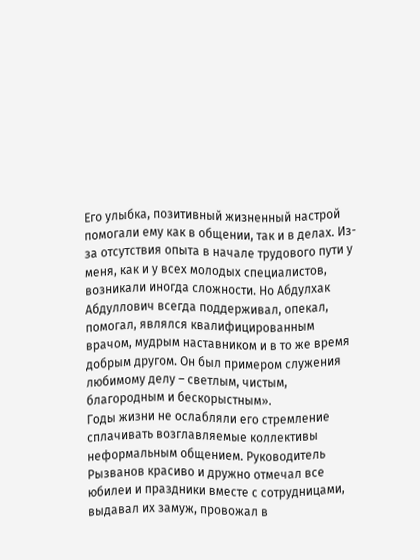Его улыбка, позитивный жизненный настрой помогали ему как в общении, так и в делах. Из-за отсутствия опыта в начале трудового пути у меня, как и у всех молодых специалистов, возникали иногда сложности. Но Абдулхак Абдуллович всегда поддерживал, опекал, помогал, являлся квалифицированным врачом, мудрым наставником и в то же время добрым другом. Он был примером служения любимому делу – светлым, чистым, благородным и бескорыстным».
Годы жизни не ослабляли его стремление сплачивать возглавляемые коллективы неформальным общением. Руководитель Рызванов красиво и дружно отмечал все юбилеи и праздники вместе с сотрудницами, выдавал их замуж, провожал в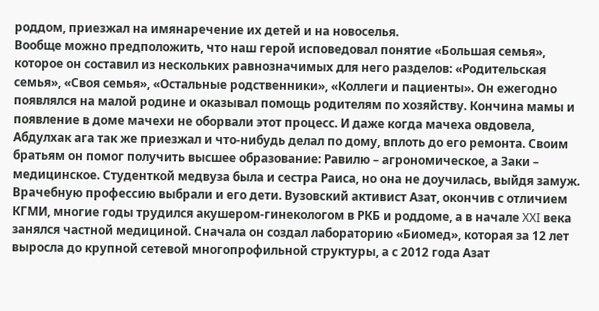роддом, приезжал на имянаречение их детей и на новоселья.
Вообще можно предположить, что наш герой исповедовал понятие «Большая семья», которое он составил из нескольких равнозначимых для него разделов: «Родительская семья», «Своя семья», «Остальные родственники», «Коллеги и пациенты». Он ежегодно появлялся на малой родине и оказывал помощь родителям по хозяйству. Кончина мамы и появление в доме мачехи не оборвали этот процесс. И даже когда мачеха овдовела, Абдулхак ага так же приезжал и что-нибудь делал по дому, вплоть до его ремонта. Своим братьям он помог получить высшее образование: Равилю – агрономическое, а Заки – медицинское. Студенткой медвуза была и сестра Раиса, но она не доучилась, выйдя замуж.
Врачебную профессию выбрали и его дети. Вузовский активист Азат, окончив с отличием КГМИ, многие годы трудился акушером-гинекологом в РКБ и роддоме, а в начале XXI века занялся частной медициной. Сначала он создал лабораторию «Биомед», которая за 12 лет выросла до крупной сетевой многопрофильной структуры, а с 2012 года Азат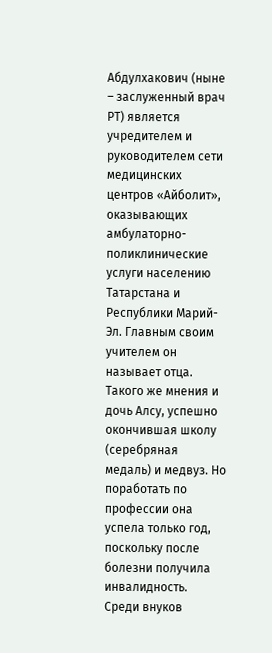Абдулхакович (ныне – заслуженный врач РТ) является учредителем и руководителем сети медицинских центров «Айболит», оказывающих амбулаторно-поликлинические услуги населению Татарстана и Республики Марий-Эл. Главным своим учителем он называет отца.
Такого же мнения и дочь Алсу, успешно окончившая школу (серебряная медаль) и медвуз. Но поработать по профессии она успела только год, поскольку после болезни получила инвалидность.
Среди внуков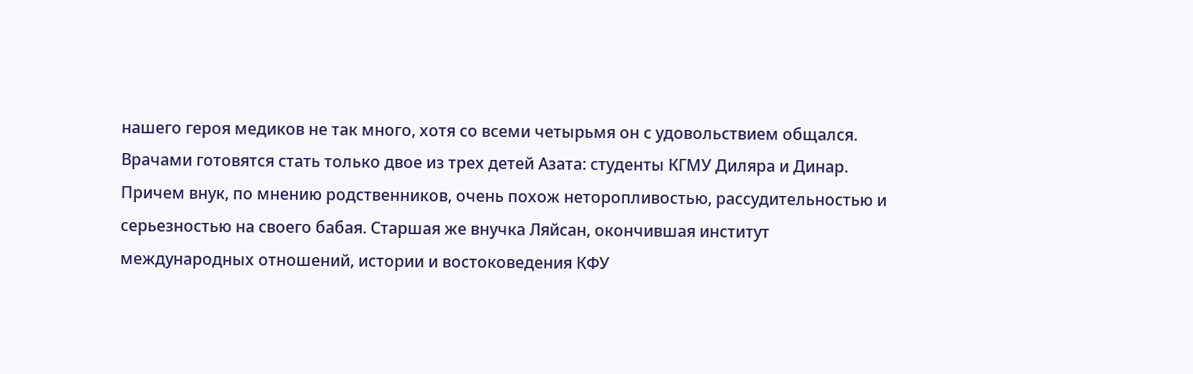нашего героя медиков не так много, хотя со всеми четырьмя он с удовольствием общался. Врачами готовятся стать только двое из трех детей Азата: студенты КГМУ Диляра и Динар. Причем внук, по мнению родственников, очень похож неторопливостью, рассудительностью и серьезностью на своего бабая. Старшая же внучка Ляйсан, окончившая институт международных отношений, истории и востоковедения КФУ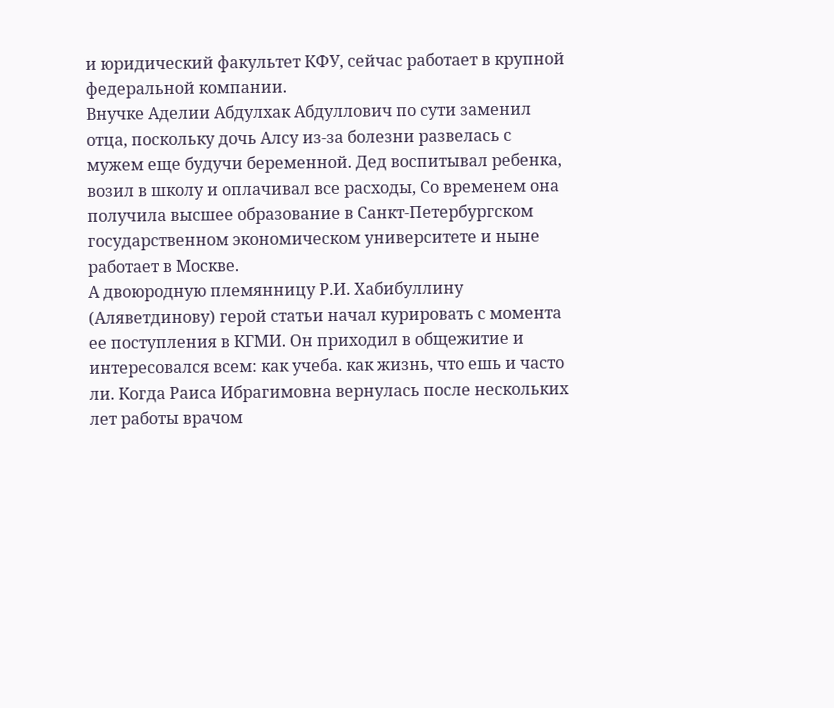и юридический факультет КФУ, сейчас работает в крупной федеральной компании.
Внучке Аделии Абдулхак Абдуллович по сути заменил отца, поскольку дочь Алсу из-за болезни развелась с мужем еще будучи беременной. Дед воспитывал ребенка, возил в школу и оплачивал все расходы, Со временем она получила высшее образование в Санкт-Петербургском государственном экономическом университете и ныне работает в Москве.
А двоюродную племянницу Р.И. Хабибуллину (Аляветдинову) герой статьи начал курировать с момента ее поступления в КГМИ. Он приходил в общежитие и интересовался всем: как учеба. как жизнь, что ешь и часто ли. Когда Раиса Ибрагимовна вернулась после нескольких лет работы врачом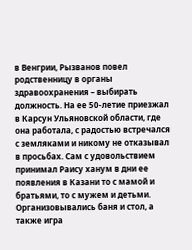в Венгрии, Рызванов повел родственницу в органы здравоохранения – выбирать должность. На ее 50-летие приезжал в Карсун Ульяновской области, где она работала, с радостью встречался с земляками и никому не отказывал в просьбах. Сам с удовольствием принимал Раису ханум в дни ее появления в Казани то с мамой и братьями, то с мужем и детьми. Организовывались баня и стол, а также игра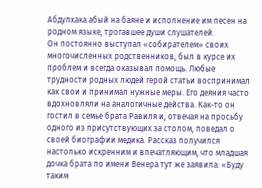Абдулхака абый на баяне и исполнение им песен на родном языке, трогавшее души слушателей.
Он постоянно выступал «собирателем» своих многочисленных родственников, был в курсе их проблем и всегда оказывал помощь. Любые трудности родных людей герой статьи воспринимал как свои и принимал нужные меры. Его деяния часто вдохновляли на аналогичные действа. Как-то он гостил в семье брата Равиля и, отвечая на просьбу одного из присутствующих за столом, поведал о своей биографии медика. Рассказ получился настолько искренним и впечатляющим, что младшая дочка брата по имени Венера тут же заявила: «Буду таким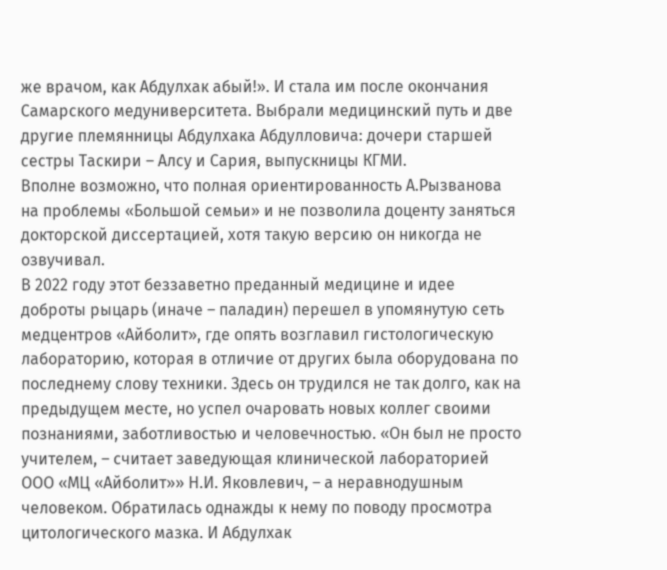же врачом, как Абдулхак абый!». И стала им после окончания Самарского медуниверситета. Выбрали медицинский путь и две другие племянницы Абдулхака Абдулловича: дочери старшей сестры Таскири – Алсу и Сария, выпускницы КГМИ.
Вполне возможно, что полная ориентированность А.Рызванова на проблемы «Большой семьи» и не позволила доценту заняться докторской диссертацией, хотя такую версию он никогда не озвучивал.
В 2022 году этот беззаветно преданный медицине и идее доброты рыцарь (иначе – паладин) перешел в упомянутую сеть медцентров «Айболит», где опять возглавил гистологическую лабораторию, которая в отличие от других была оборудована по последнему слову техники. Здесь он трудился не так долго, как на предыдущем месте, но успел очаровать новых коллег своими познаниями, заботливостью и человечностью. «Он был не просто учителем, – считает заведующая клинической лабораторией ООО «МЦ «Айболит»» Н.И. Яковлевич, – а неравнодушным человеком. Обратилась однажды к нему по поводу просмотра цитологического мазка. И Абдулхак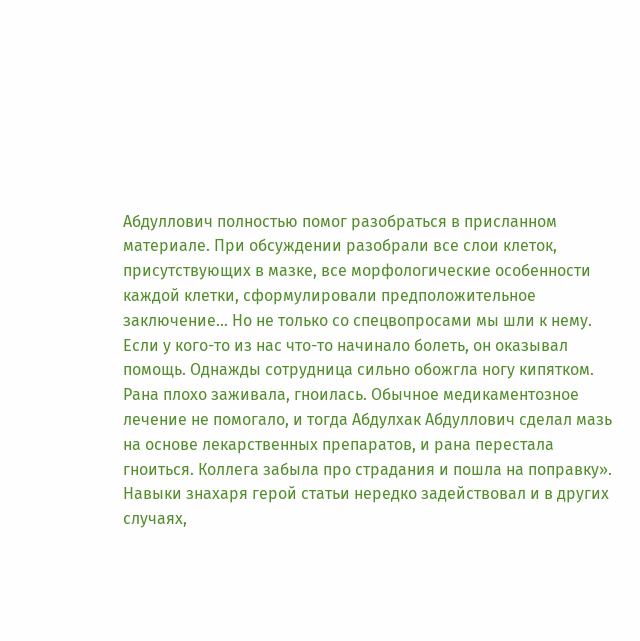Абдуллович полностью помог разобраться в присланном материале. При обсуждении разобрали все слои клеток, присутствующих в мазке, все морфологические особенности каждой клетки, сформулировали предположительное заключение… Но не только со спецвопросами мы шли к нему. Если у кого-то из нас что-то начинало болеть, он оказывал помощь. Однажды сотрудница сильно обожгла ногу кипятком. Рана плохо заживала, гноилась. Обычное медикаментозное лечение не помогало, и тогда Абдулхак Абдуллович сделал мазь на основе лекарственных препаратов, и рана перестала гноиться. Коллега забыла про страдания и пошла на поправку».
Навыки знахаря герой статьи нередко задействовал и в других случаях,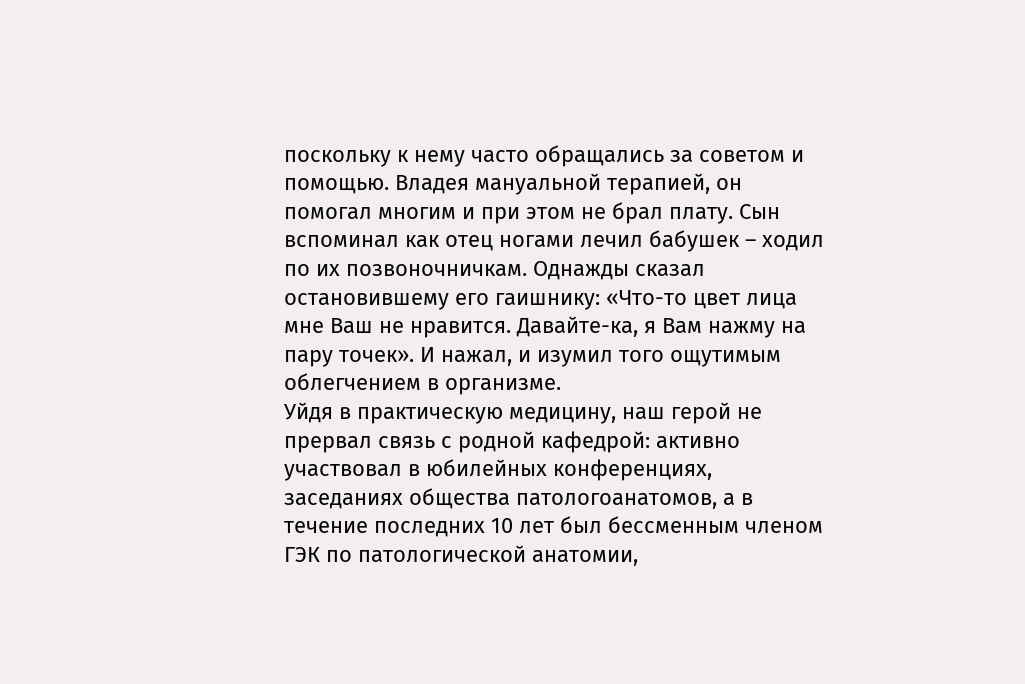поскольку к нему часто обращались за советом и помощью. Владея мануальной терапией, он помогал многим и при этом не брал плату. Сын вспоминал как отец ногами лечил бабушек – ходил по их позвоночничкам. Однажды сказал остановившему его гаишнику: «Что-то цвет лица мне Ваш не нравится. Давайте-ка, я Вам нажму на пару точек». И нажал, и изумил того ощутимым облегчением в организме.
Уйдя в практическую медицину, наш герой не прервал связь с родной кафедрой: активно участвовал в юбилейных конференциях, заседаниях общества патологоанатомов, а в течение последних 10 лет был бессменным членом ГЭК по патологической анатомии,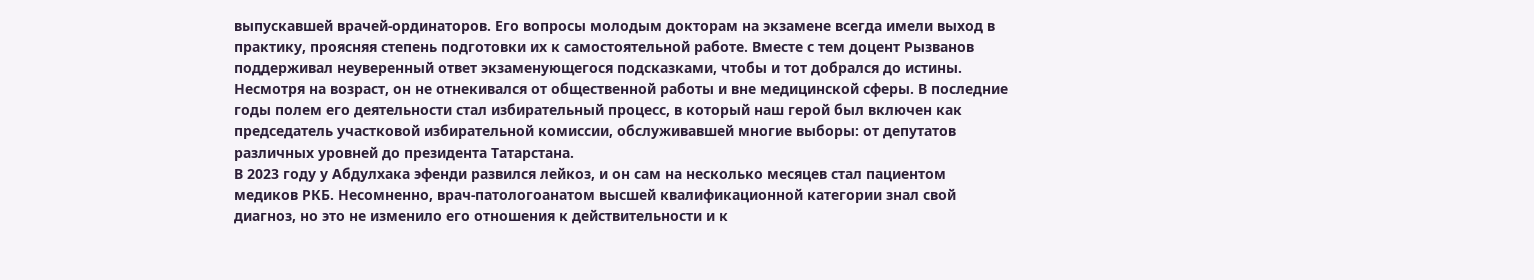выпускавшей врачей-ординаторов. Его вопросы молодым докторам на экзамене всегда имели выход в практику, проясняя степень подготовки их к самостоятельной работе. Вместе с тем доцент Рызванов поддерживал неуверенный ответ экзаменующегося подсказками, чтобы и тот добрался до истины.
Несмотря на возраст, он не отнекивался от общественной работы и вне медицинской сферы. В последние годы полем его деятельности стал избирательный процесс, в который наш герой был включен как председатель участковой избирательной комиссии, обслуживавшей многие выборы: от депутатов различных уровней до президента Татарстана.
В 2023 году у Абдулхака эфенди развился лейкоз, и он сам на несколько месяцев стал пациентом медиков РКБ. Несомненно, врач-патологоанатом высшей квалификационной категории знал свой диагноз, но это не изменило его отношения к действительности и к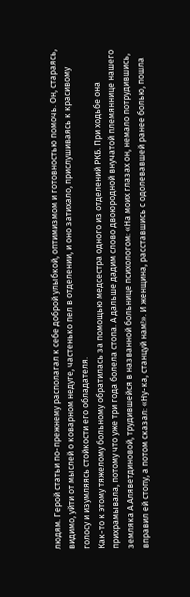людям. Герой статьи по-прежнему располагал к себе доброй улыбкой, оптимизмом и готовностью помочь. Он, стараясь, видимо, уйти от мыслей о коварном недуге, частенько пел в отделении, и оно затихало, прислушиваясь к красивому голосу и изумляясь стойкости его обладателя.
Как-то к этому тяжелому больному обратилась за помощью медсестра одного из отделений РКБ. При ходьбе она прихрамывала, потому что уже три года болела стопа. А дальше дадим слово двоюродной внучатой племяннице нашего земляка А.Аляветдиновой, трудившейся в названной больнице психологом: «На моих глазах он, немало потрудившись, вправил ей стопу, а потом сказал: «Ну-ка, станцуй нам!». И женщина, расставшись с одолевавшей ранее болью, пошла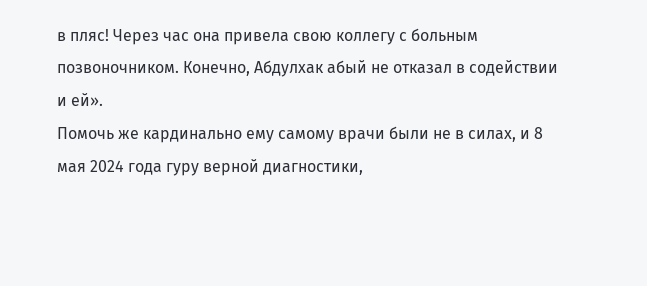в пляс! Через час она привела свою коллегу с больным позвоночником. Конечно, Абдулхак абый не отказал в содействии и ей».
Помочь же кардинально ему самому врачи были не в силах, и 8 мая 2024 года гуру верной диагностики,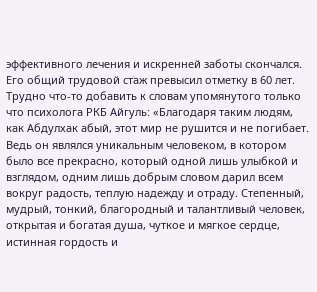эффективного лечения и искренней заботы скончался. Его общий трудовой стаж превысил отметку в 60 лет. Трудно что-то добавить к словам упомянутого только что психолога РКБ Айгуль: «Благодаря таким людям, как Абдулхак абый, этот мир не рушится и не погибает. Ведь он являлся уникальным человеком, в котором было все прекрасно, который одной лишь улыбкой и взглядом, одним лишь добрым словом дарил всем вокруг радость, теплую надежду и отраду. Степенный, мудрый, тонкий, благородный и талантливый человек, открытая и богатая душа, чуткое и мягкое сердце, истинная гордость и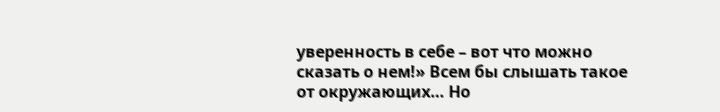уверенность в себе – вот что можно сказать о нем!» Всем бы слышать такое от окружающих… Но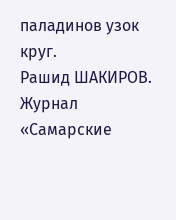паладинов узок круг.
Рашид ШАКИРОВ.
Журнал «Самарские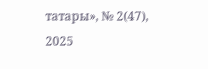татары», № 2(47), 2025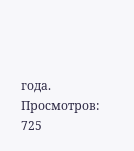года.
Просмотров: 725